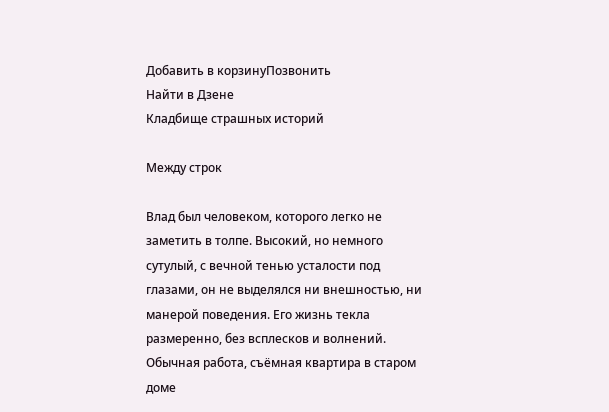Добавить в корзинуПозвонить
Найти в Дзене
Кладбище страшных историй

Между строк

Влад был человеком, которого легко не заметить в толпе. Высокий, но немного сутулый, с вечной тенью усталости под глазами, он не выделялся ни внешностью, ни манерой поведения. Его жизнь текла размеренно, без всплесков и волнений. Обычная работа, съёмная квартира в старом доме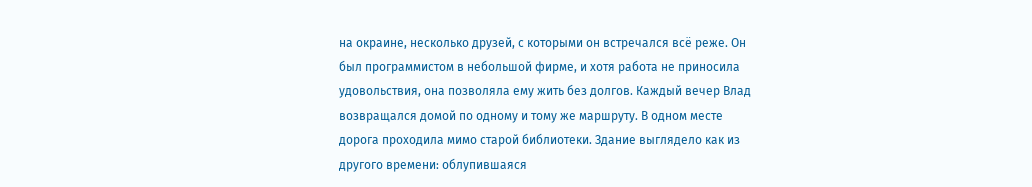на окраине, несколько друзей, с которыми он встречался всё реже. Он был программистом в небольшой фирме, и хотя работа не приносила удовольствия, она позволяла ему жить без долгов. Каждый вечер Влад возвращался домой по одному и тому же маршруту. В одном месте дорога проходила мимо старой библиотеки. Здание выглядело как из другого времени: облупившаяся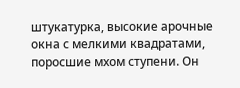штукатурка, высокие арочные окна с мелкими квадратами, поросшие мхом ступени. Он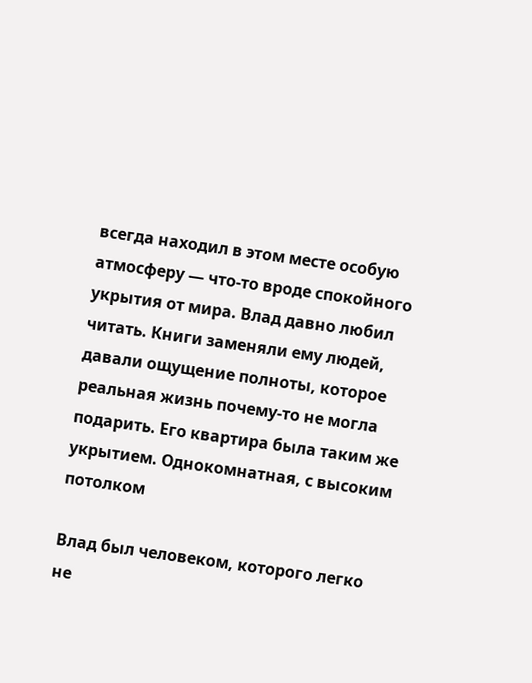всегда находил в этом месте особую атмосферу — что-то вроде спокойного укрытия от мира. Влад давно любил читать. Книги заменяли ему людей, давали ощущение полноты, которое реальная жизнь почему-то не могла подарить. Его квартира была таким же укрытием. Однокомнатная, с высоким потолком

Влад был человеком, которого легко не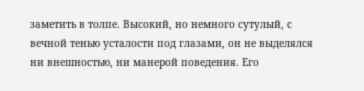заметить в толпе. Высокий, но немного сутулый, с вечной тенью усталости под глазами, он не выделялся ни внешностью, ни манерой поведения. Его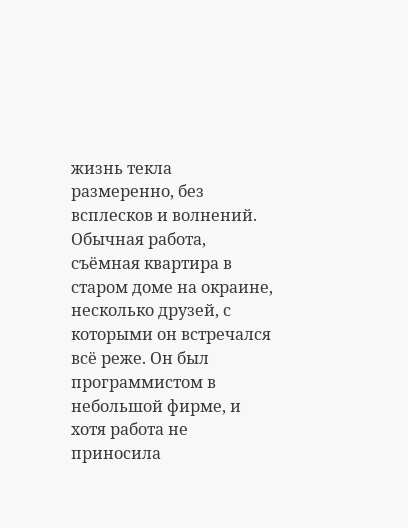жизнь текла размеренно, без всплесков и волнений. Обычная работа, съёмная квартира в старом доме на окраине, несколько друзей, с которыми он встречался всё реже. Он был программистом в небольшой фирме, и хотя работа не приносила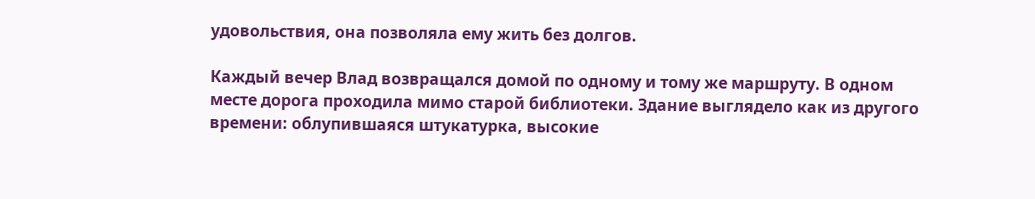удовольствия, она позволяла ему жить без долгов.

Каждый вечер Влад возвращался домой по одному и тому же маршруту. В одном месте дорога проходила мимо старой библиотеки. Здание выглядело как из другого времени: облупившаяся штукатурка, высокие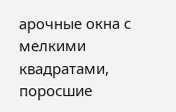арочные окна с мелкими квадратами, поросшие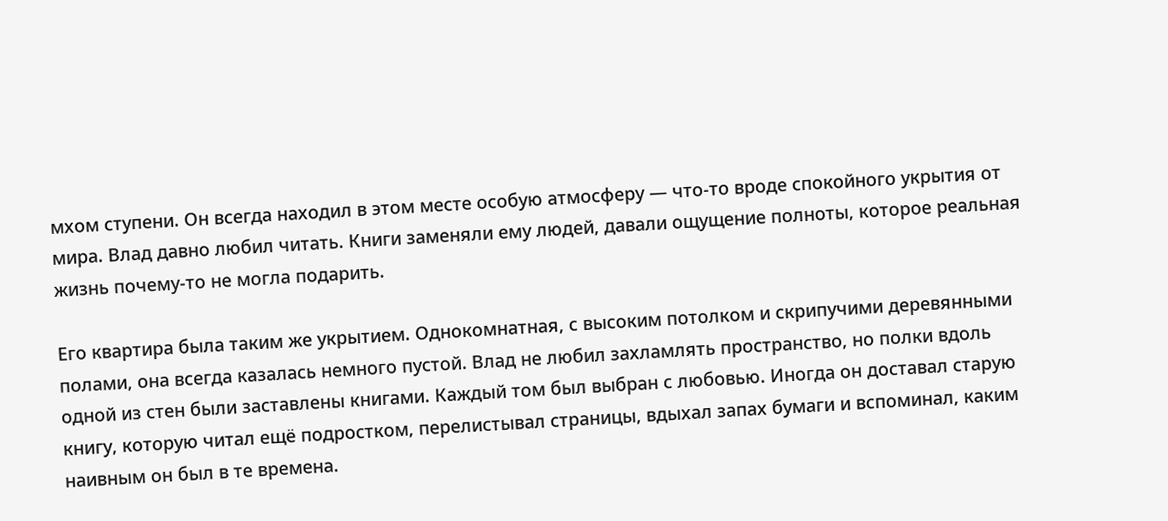мхом ступени. Он всегда находил в этом месте особую атмосферу — что-то вроде спокойного укрытия от мира. Влад давно любил читать. Книги заменяли ему людей, давали ощущение полноты, которое реальная жизнь почему-то не могла подарить.

Его квартира была таким же укрытием. Однокомнатная, с высоким потолком и скрипучими деревянными полами, она всегда казалась немного пустой. Влад не любил захламлять пространство, но полки вдоль одной из стен были заставлены книгами. Каждый том был выбран с любовью. Иногда он доставал старую книгу, которую читал ещё подростком, перелистывал страницы, вдыхал запах бумаги и вспоминал, каким наивным он был в те времена.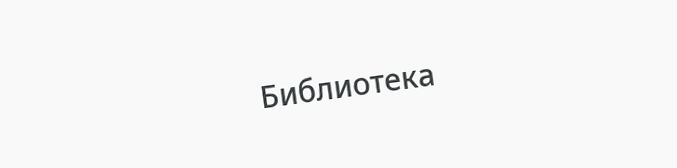Библиотека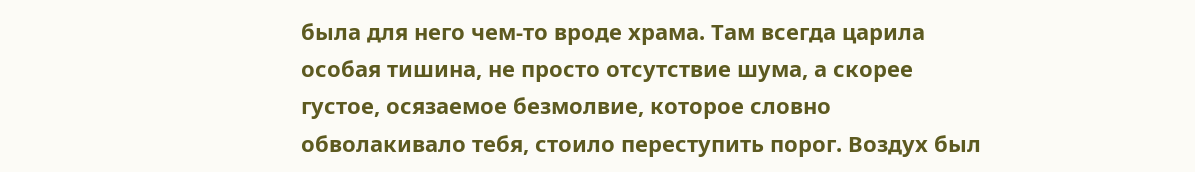была для него чем-то вроде храма. Там всегда царила особая тишина, не просто отсутствие шума, а скорее густое, осязаемое безмолвие, которое словно обволакивало тебя, стоило переступить порог. Воздух был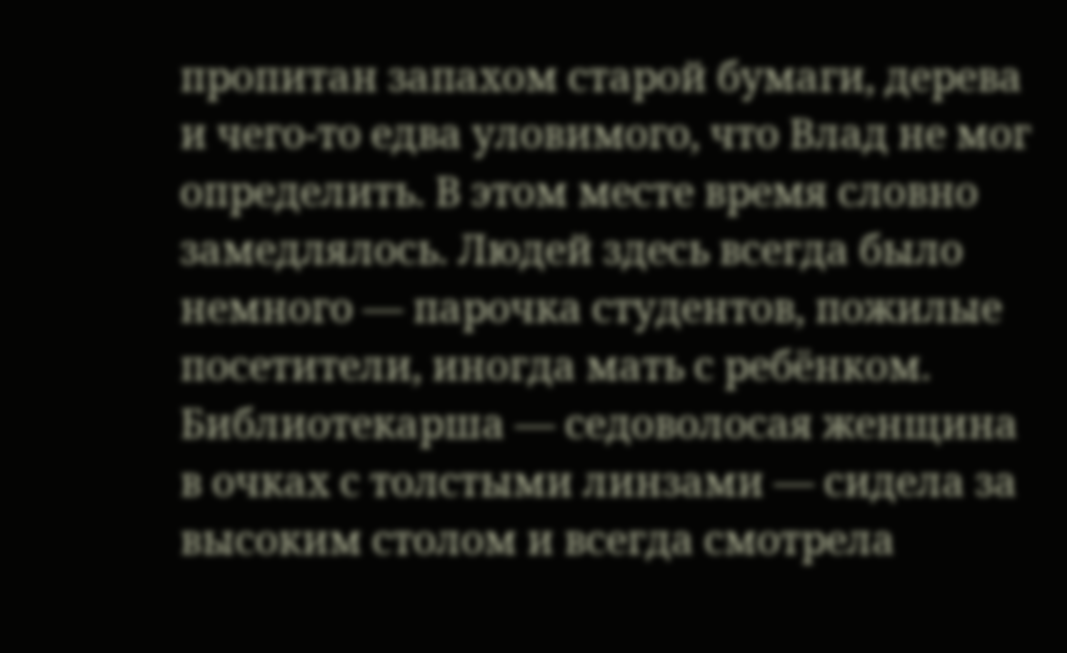пропитан запахом старой бумаги, дерева и чего-то едва уловимого, что Влад не мог определить. В этом месте время словно замедлялось. Людей здесь всегда было немного — парочка студентов, пожилые посетители, иногда мать с ребёнком. Библиотекарша — седоволосая женщина в очках с толстыми линзами — сидела за высоким столом и всегда смотрела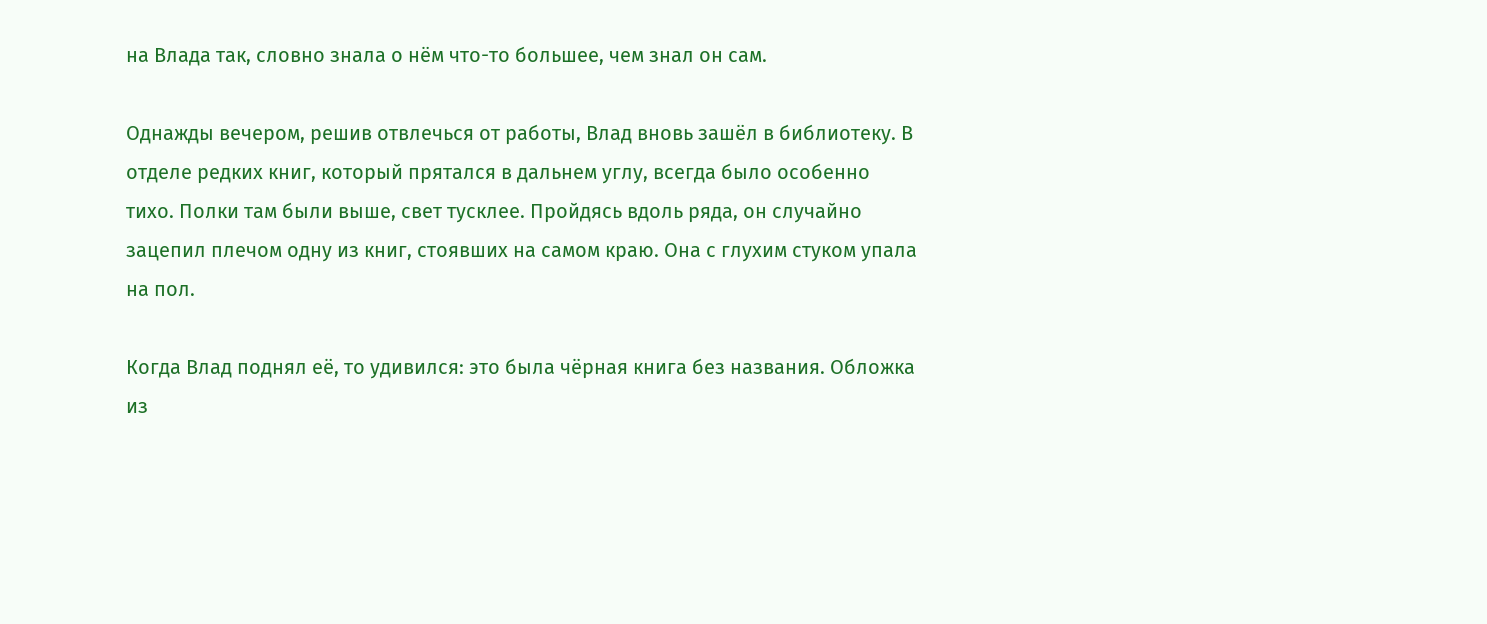на Влада так, словно знала о нём что-то большее, чем знал он сам.

Однажды вечером, решив отвлечься от работы, Влад вновь зашёл в библиотеку. В отделе редких книг, который прятался в дальнем углу, всегда было особенно тихо. Полки там были выше, свет тусклее. Пройдясь вдоль ряда, он случайно зацепил плечом одну из книг, стоявших на самом краю. Она с глухим стуком упала на пол.

Когда Влад поднял её, то удивился: это была чёрная книга без названия. Обложка из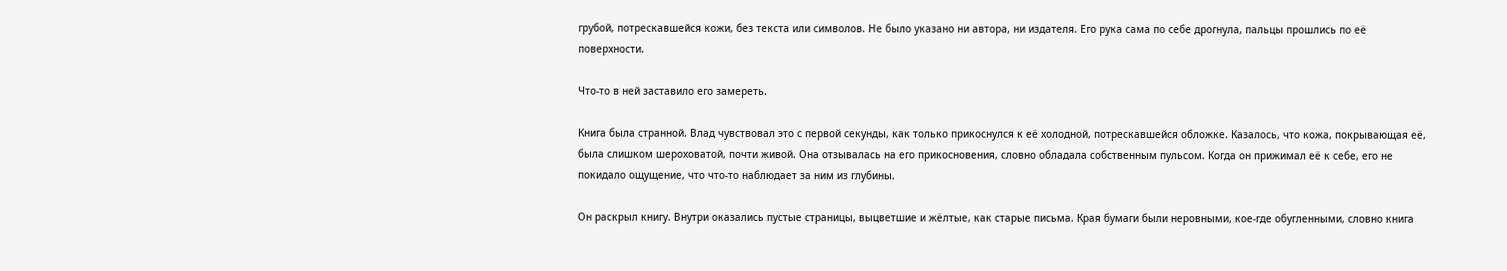грубой, потрескавшейся кожи, без текста или символов. Не было указано ни автора, ни издателя. Его рука сама по себе дрогнула, пальцы прошлись по её поверхности.

Что-то в ней заставило его замереть.

Книга была странной. Влад чувствовал это с первой секунды, как только прикоснулся к её холодной, потрескавшейся обложке. Казалось, что кожа, покрывающая её, была слишком шероховатой, почти живой. Она отзывалась на его прикосновения, словно обладала собственным пульсом. Когда он прижимал её к себе, его не покидало ощущение, что что-то наблюдает за ним из глубины.

Он раскрыл книгу. Внутри оказались пустые страницы, выцветшие и жёлтые, как старые письма. Края бумаги были неровными, кое-где обугленными, словно книга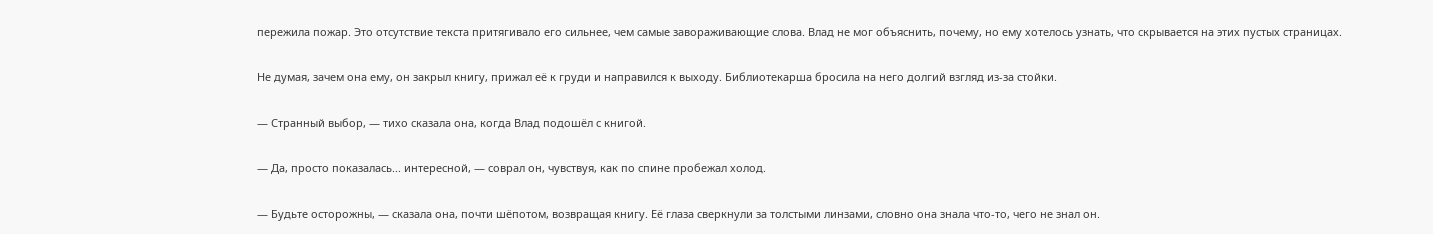пережила пожар. Это отсутствие текста притягивало его сильнее, чем самые завораживающие слова. Влад не мог объяснить, почему, но ему хотелось узнать, что скрывается на этих пустых страницах.

Не думая, зачем она ему, он закрыл книгу, прижал её к груди и направился к выходу. Библиотекарша бросила на него долгий взгляд из-за стойки.

— Странный выбор, — тихо сказала она, когда Влад подошёл с книгой.

— Да, просто показалась... интересной, — соврал он, чувствуя, как по спине пробежал холод.

— Будьте осторожны, — сказала она, почти шёпотом, возвращая книгу. Её глаза сверкнули за толстыми линзами, словно она знала что-то, чего не знал он.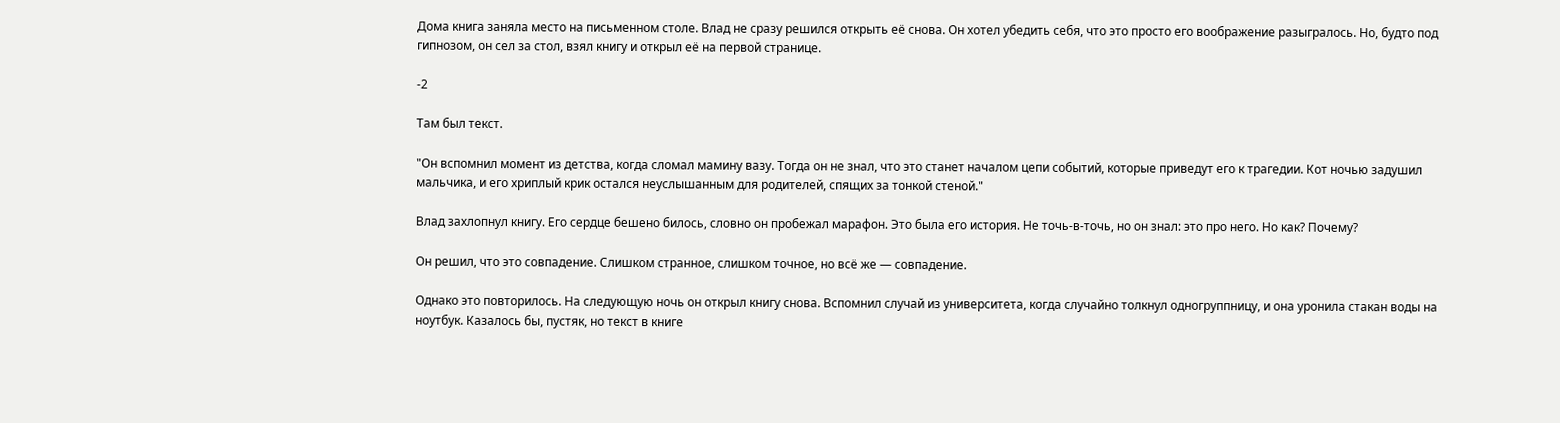Дома книга заняла место на письменном столе. Влад не сразу решился открыть её снова. Он хотел убедить себя, что это просто его воображение разыгралось. Но, будто под гипнозом, он сел за стол, взял книгу и открыл её на первой странице.

-2

Там был текст.

"Он вспомнил момент из детства, когда сломал мамину вазу. Тогда он не знал, что это станет началом цепи событий, которые приведут его к трагедии. Кот ночью задушил мальчика, и его хриплый крик остался неуслышанным для родителей, спящих за тонкой стеной."

Влад захлопнул книгу. Его сердце бешено билось, словно он пробежал марафон. Это была его история. Не точь-в-точь, но он знал: это про него. Но как? Почему?

Он решил, что это совпадение. Слишком странное, слишком точное, но всё же — совпадение.

Однако это повторилось. На следующую ночь он открыл книгу снова. Вспомнил случай из университета, когда случайно толкнул одногруппницу, и она уронила стакан воды на ноутбук. Казалось бы, пустяк, но текст в книге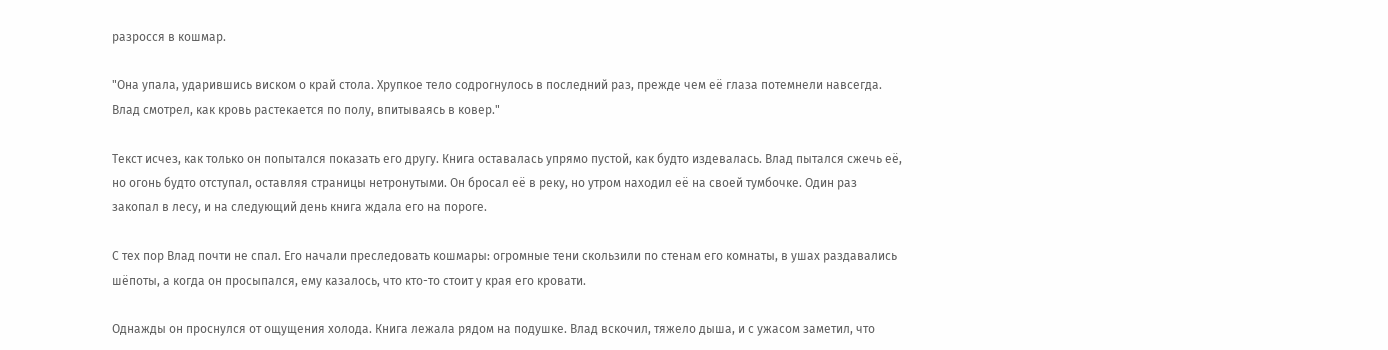разросся в кошмар.

"Она упала, ударившись виском о край стола. Хрупкое тело содрогнулось в последний раз, прежде чем её глаза потемнели навсегда. Влад смотрел, как кровь растекается по полу, впитываясь в ковер."

Текст исчез, как только он попытался показать его другу. Книга оставалась упрямо пустой, как будто издевалась. Влад пытался сжечь её, но огонь будто отступал, оставляя страницы нетронутыми. Он бросал её в реку, но утром находил её на своей тумбочке. Один раз закопал в лесу, и на следующий день книга ждала его на пороге.

С тех пор Влад почти не спал. Его начали преследовать кошмары: огромные тени скользили по стенам его комнаты, в ушах раздавались шёпоты, а когда он просыпался, ему казалось, что кто-то стоит у края его кровати.

Однажды он проснулся от ощущения холода. Книга лежала рядом на подушке. Влад вскочил, тяжело дыша, и с ужасом заметил, что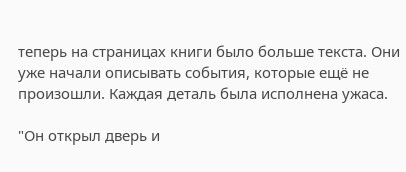теперь на страницах книги было больше текста. Они уже начали описывать события, которые ещё не произошли. Каждая деталь была исполнена ужаса.

"Он открыл дверь и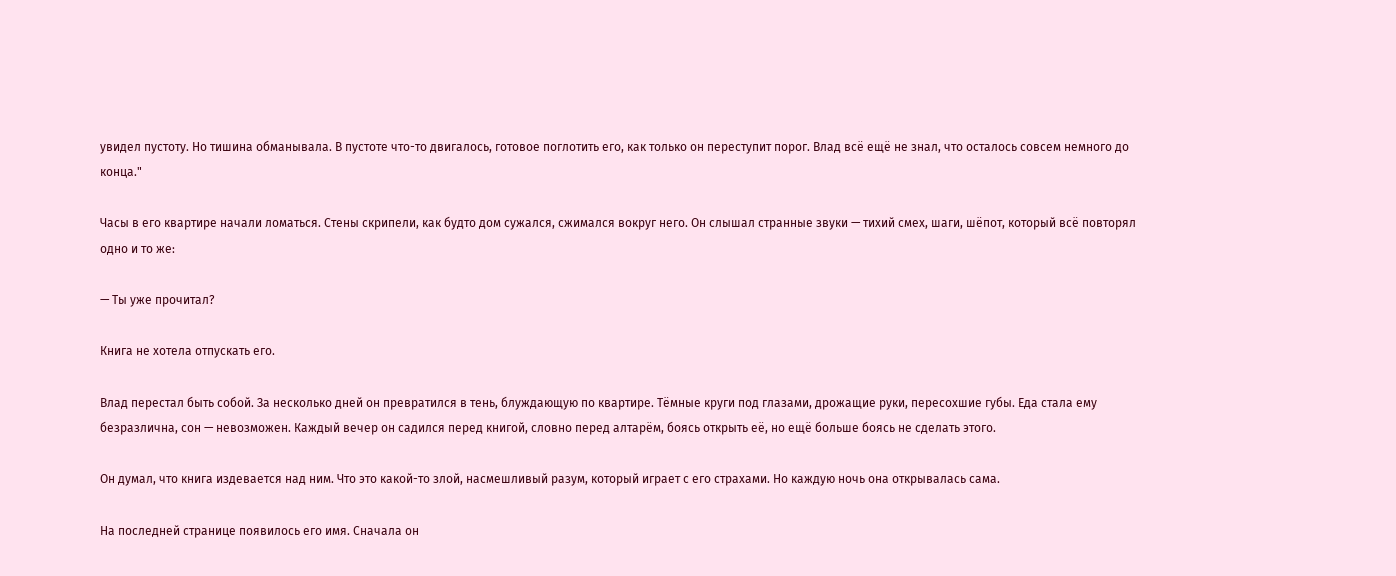увидел пустоту. Но тишина обманывала. В пустоте что-то двигалось, готовое поглотить его, как только он переступит порог. Влад всё ещё не знал, что осталось совсем немного до конца."

Часы в его квартире начали ломаться. Стены скрипели, как будто дом сужался, сжимался вокруг него. Он слышал странные звуки — тихий смех, шаги, шёпот, который всё повторял одно и то же:

— Ты уже прочитал?

Книга не хотела отпускать его.

Влад перестал быть собой. За несколько дней он превратился в тень, блуждающую по квартире. Тёмные круги под глазами, дрожащие руки, пересохшие губы. Еда стала ему безразлична, сон — невозможен. Каждый вечер он садился перед книгой, словно перед алтарём, боясь открыть её, но ещё больше боясь не сделать этого.

Он думал, что книга издевается над ним. Что это какой-то злой, насмешливый разум, который играет с его страхами. Но каждую ночь она открывалась сама.

На последней странице появилось его имя. Сначала он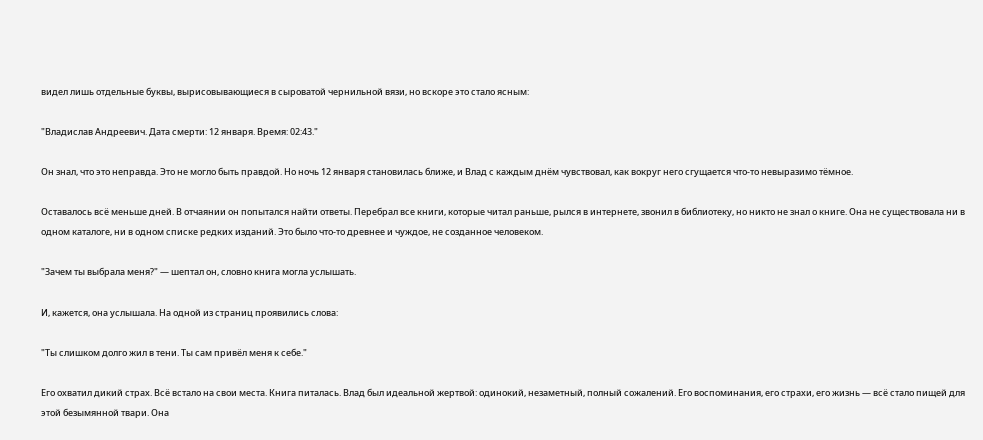видел лишь отдельные буквы, вырисовывающиеся в сыроватой чернильной вязи, но вскоре это стало ясным:

"Владислав Андреевич. Дата смерти: 12 января. Время: 02:43."

Он знал, что это неправда. Это не могло быть правдой. Но ночь 12 января становилась ближе, и Влад с каждым днём чувствовал, как вокруг него сгущается что-то невыразимо тёмное.

Оставалось всё меньше дней. В отчаянии он попытался найти ответы. Перебрал все книги, которые читал раньше, рылся в интернете, звонил в библиотеку, но никто не знал о книге. Она не существовала ни в одном каталоге, ни в одном списке редких изданий. Это было что-то древнее и чуждое, не созданное человеком.

"Зачем ты выбрала меня?" — шептал он, словно книга могла услышать.

И, кажется, она услышала. На одной из страниц проявились слова:

"Ты слишком долго жил в тени. Ты сам привёл меня к себе."

Его охватил дикий страх. Всё встало на свои места. Книга питалась. Влад был идеальной жертвой: одинокий, незаметный, полный сожалений. Его воспоминания, его страхи, его жизнь — всё стало пищей для этой безымянной твари. Она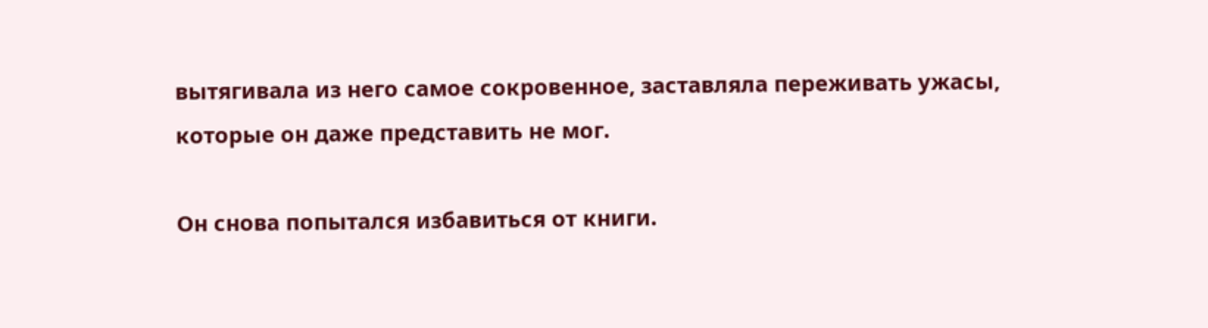вытягивала из него самое сокровенное, заставляла переживать ужасы, которые он даже представить не мог.

Он снова попытался избавиться от книги.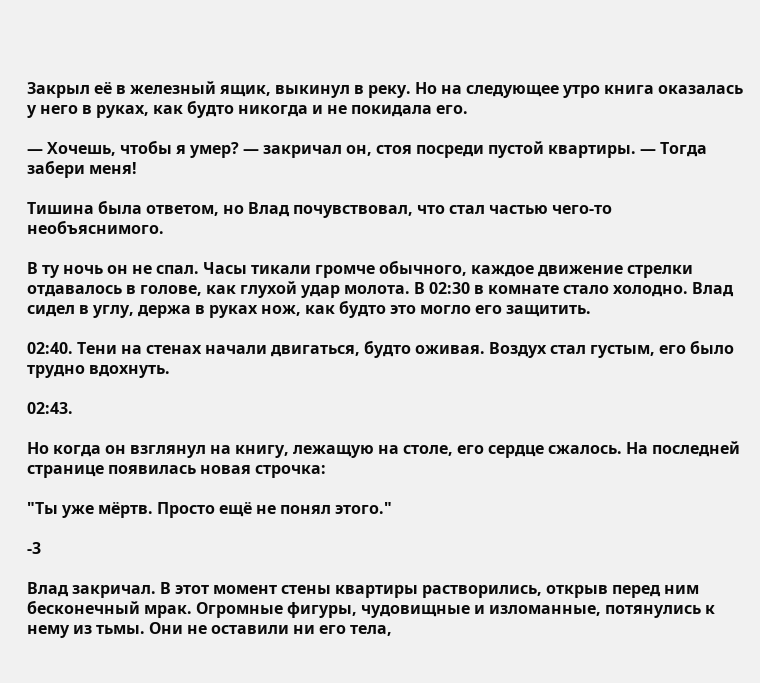Закрыл её в железный ящик, выкинул в реку. Но на следующее утро книга оказалась у него в руках, как будто никогда и не покидала его.

— Хочешь, чтобы я умер? — закричал он, стоя посреди пустой квартиры. — Тогда забери меня!

Тишина была ответом, но Влад почувствовал, что стал частью чего-то необъяснимого.

В ту ночь он не спал. Часы тикали громче обычного, каждое движение стрелки отдавалось в голове, как глухой удар молота. В 02:30 в комнате стало холодно. Влад сидел в углу, держа в руках нож, как будто это могло его защитить.

02:40. Тени на стенах начали двигаться, будто оживая. Воздух стал густым, его было трудно вдохнуть.

02:43.

Но когда он взглянул на книгу, лежащую на столе, его сердце сжалось. На последней странице появилась новая строчка:

"Ты уже мёртв. Просто ещё не понял этого."

-3

Влад закричал. В этот момент стены квартиры растворились, открыв перед ним бесконечный мрак. Огромные фигуры, чудовищные и изломанные, потянулись к нему из тьмы. Они не оставили ни его тела,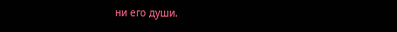ни его души.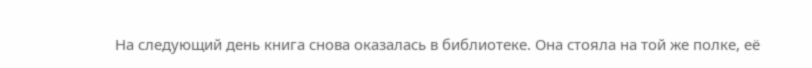На следующий день книга снова оказалась в библиотеке. Она стояла на той же полке, её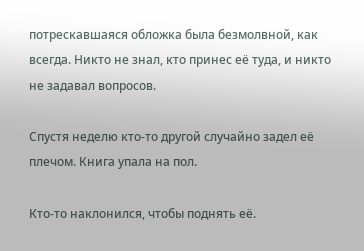потрескавшаяся обложка была безмолвной, как всегда. Никто не знал, кто принес её туда, и никто не задавал вопросов.

Спустя неделю кто-то другой случайно задел её плечом. Книга упала на пол.

Кто-то наклонился, чтобы поднять её.